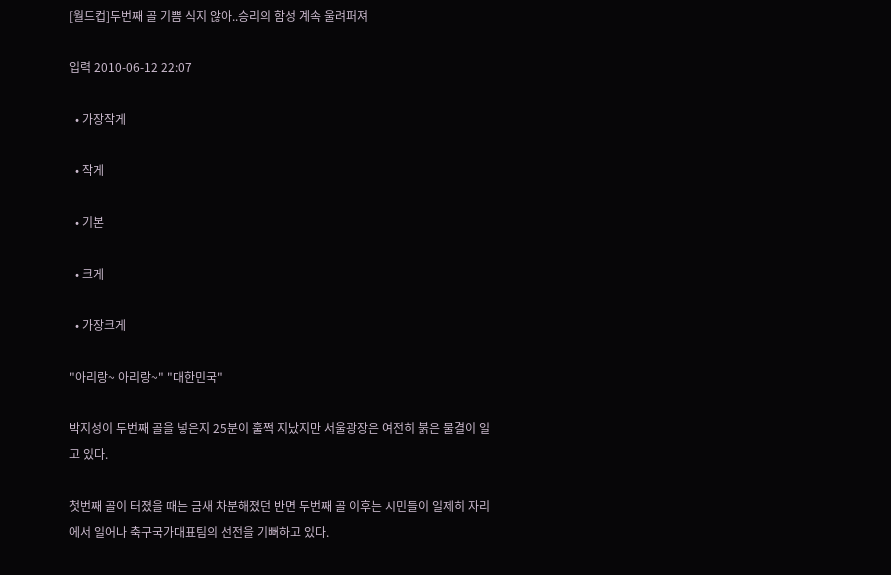[월드컵]두번째 골 기쁨 식지 않아..승리의 함성 계속 울려퍼져

입력 2010-06-12 22:07

  • 가장작게

  • 작게

  • 기본

  • 크게

  • 가장크게

"아리랑~ 아리랑~" "대한민국"

박지성이 두번째 골을 넣은지 25분이 훌쩍 지났지만 서울광장은 여전히 붉은 물결이 일고 있다.

첫번째 골이 터졌을 때는 금새 차분해졌던 반면 두번째 골 이후는 시민들이 일제히 자리에서 일어나 축구국가대표팀의 선전을 기뻐하고 있다.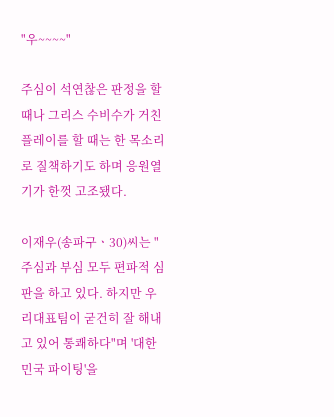"우~~~~"

주심이 석연찮은 판정을 할때나 그리스 수비수가 거친 플레이를 할 때는 한 목소리로 질책하기도 하며 응원열기가 한껏 고조됐다.

이재우(송파구ㆍ30)씨는 "주심과 부심 모두 편파적 심판을 하고 있다. 하지만 우리대표팀이 굳건히 잘 해내고 있어 통쾌하다"며 '대한민국 파이팅'을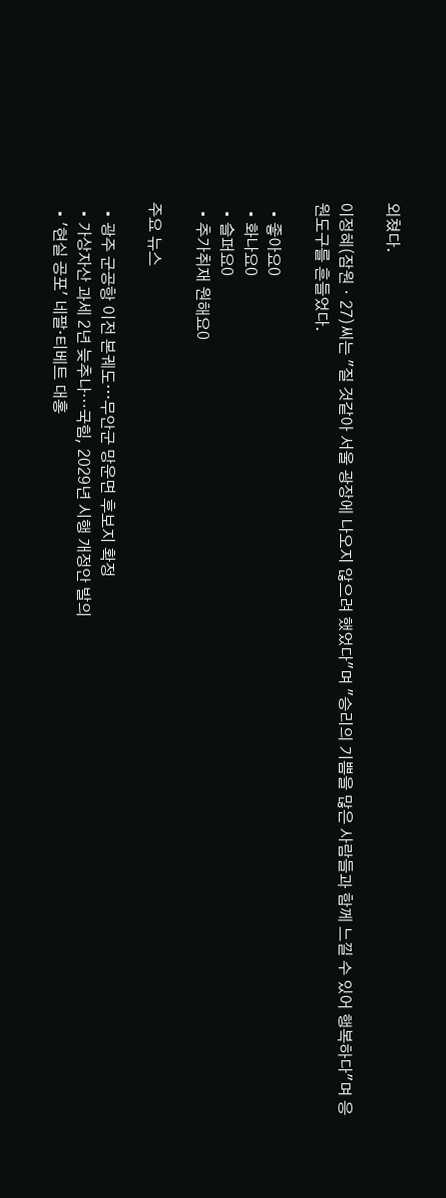외쳤다.

이정혜(잠원ㆍ27)씨는 "질 것같아 서울 광장에 나오지 않으려 했었다"며 "승리의 기쁨을 많은 사람들과 함께 느낄 수 있어 행복하다"며 응원도구를 흔들었다.

  • 좋아요0
  • 화나요0
  • 슬퍼요0
  • 추가취재 원해요0

주요 뉴스

  • 광주 군공항 이전 본궤도…무안군 망운면 후보지 확정
  • 가상자산 과세 2년 늦추나⋯국힘, 2029년 시행 개정안 발의
  • '현실 공포' 네팔·티베트 대홍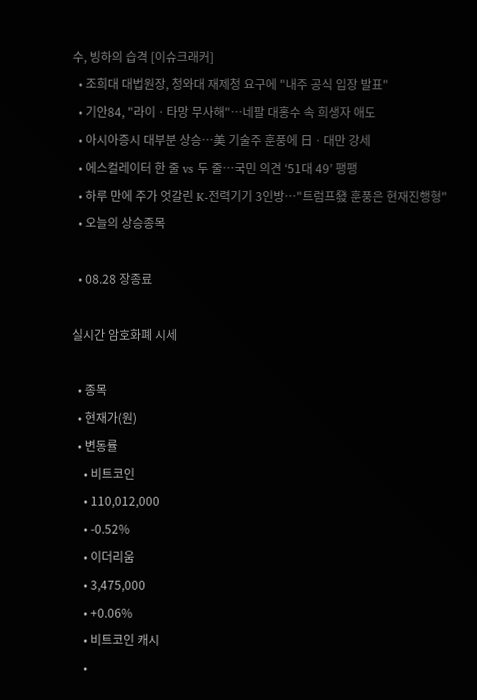수, 빙하의 습격 [이슈크래커]
  • 조희대 대법원장, 청와대 재제청 요구에 "내주 공식 입장 발표"
  • 기안84, "라이ㆍ타망 무사해"⋯네팔 대홍수 속 희생자 애도
  • 아시아증시 대부분 상승⋯美 기술주 훈풍에 日ㆍ대만 강세
  • 에스컬레이터 한 줄 vs 두 줄⋯국민 의견 ‘51대 49’ 팽팽
  • 하루 만에 주가 엇갈린 K-전력기기 3인방…"트럼프發 훈풍은 현재진행형"
  • 오늘의 상승종목

  • 08.28 장종료

실시간 암호화폐 시세

  • 종목
  • 현재가(원)
  • 변동률
    • 비트코인
    • 110,012,000
    • -0.52%
    • 이더리움
    • 3,475,000
    • +0.06%
    • 비트코인 캐시
    •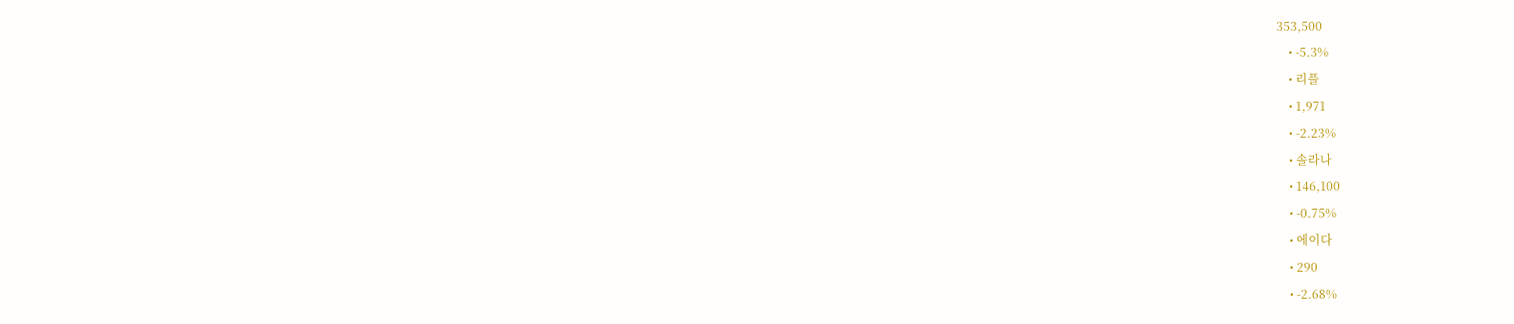353,500
    • -5.3%
    • 리플
    • 1,971
    • -2.23%
    • 솔라나
    • 146,100
    • -0.75%
    • 에이다
    • 290
    • -2.68%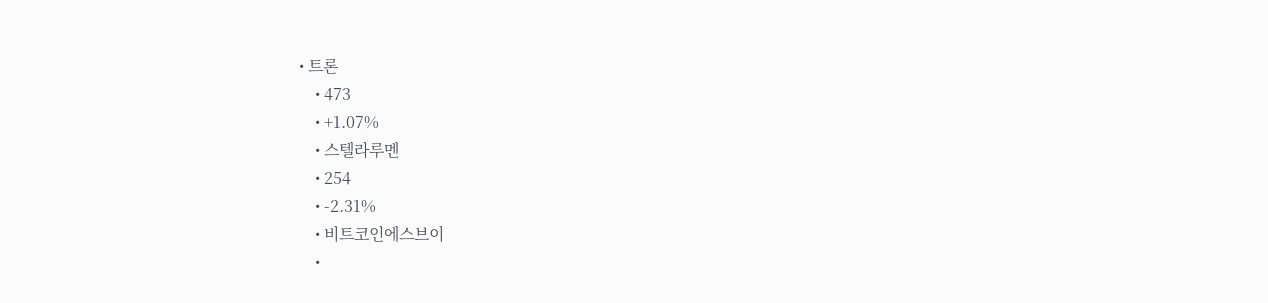• 트론
    • 473
    • +1.07%
    • 스텔라루멘
    • 254
    • -2.31%
    • 비트코인에스브이
    •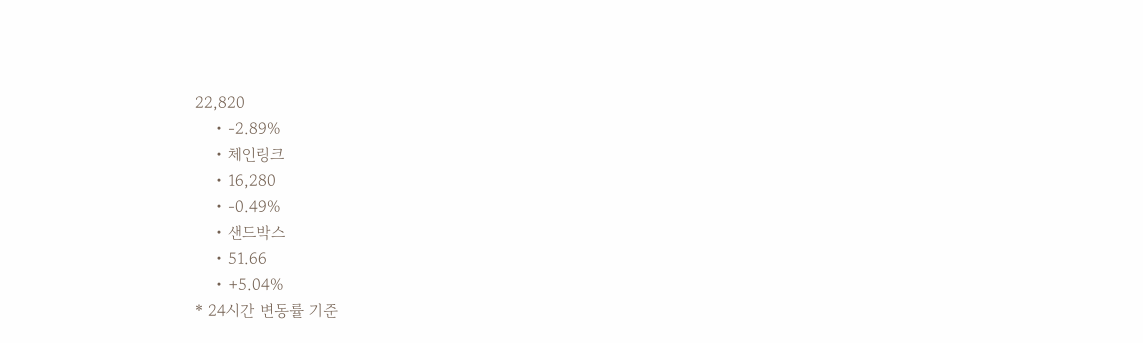22,820
    • -2.89%
    • 체인링크
    • 16,280
    • -0.49%
    • 샌드박스
    • 51.66
    • +5.04%
* 24시간 변동률 기준